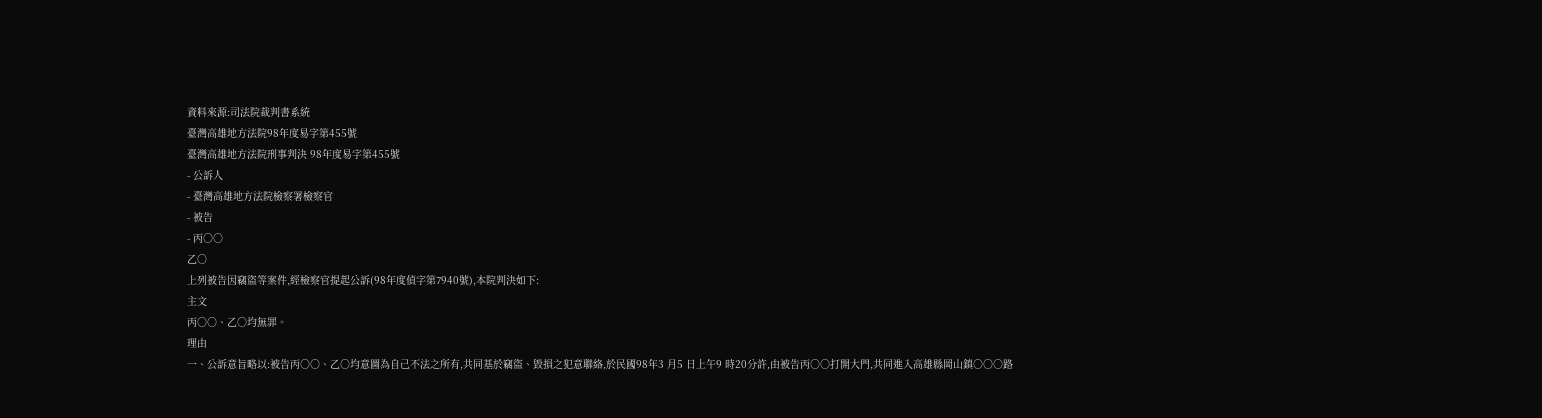資料來源:司法院裁判書系統
臺灣高雄地方法院98年度易字第455號
臺灣高雄地方法院刑事判決 98年度易字第455號
- 公訴人
- 臺灣高雄地方法院檢察署檢察官
- 被告
- 丙○○
乙○
上列被告因竊盜等案件,經檢察官提起公訴(98年度偵字第7940號),本院判決如下:
主文
丙○○、乙○均無罪。
理由
一、公訴意旨略以:被告丙○○、乙○均意圖為自己不法之所有,共同基於竊盜、毀損之犯意聯絡,於民國98年3 月5 日上午9 時20分許,由被告丙○○打開大門,共同進入高雄縣岡山鎮○○○路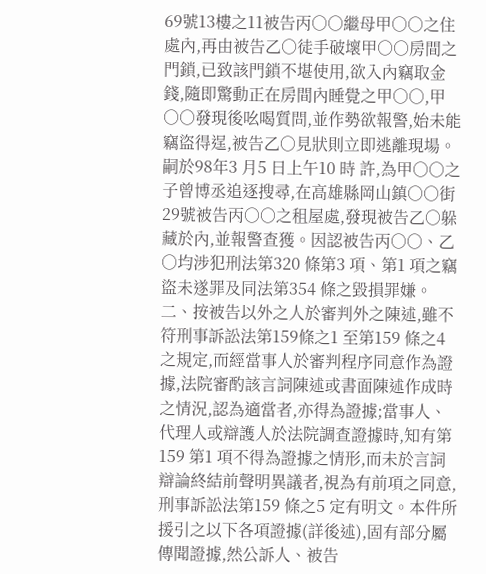69號13樓之11被告丙○○繼母甲○○之住處內,再由被告乙○徒手破壞甲○○房間之門鎖,已致該門鎖不堪使用,欲入內竊取金錢,隨即驚動正在房間內睡覺之甲○○,甲○○發現後吆喝質問,並作勢欲報警,始未能竊盜得逞,被告乙○見狀則立即逃離現場。嗣於98年3 月5 日上午10 時 許,為甲○○之子曾博丞追逐搜尋,在高雄縣岡山鎮○○街29號被告丙○○之租屋處,發現被告乙○躲藏於內,並報警查獲。因認被告丙○○、乙○均涉犯刑法第320 條第3 項、第1 項之竊盜未遂罪及同法第354 條之毀損罪嫌。
二、按被告以外之人於審判外之陳述,雖不符刑事訴訟法第159條之1 至第159 條之4 之規定,而經當事人於審判程序同意作為證據,法院審酌該言詞陳述或書面陳述作成時之情況,認為適當者,亦得為證據;當事人、代理人或辯護人於法院調查證據時,知有第159 第1 項不得為證據之情形,而未於言詞辯論終結前聲明異議者,視為有前項之同意,刑事訴訟法第159 條之5 定有明文。本件所援引之以下各項證據(詳後述),固有部分屬傳聞證據,然公訴人、被告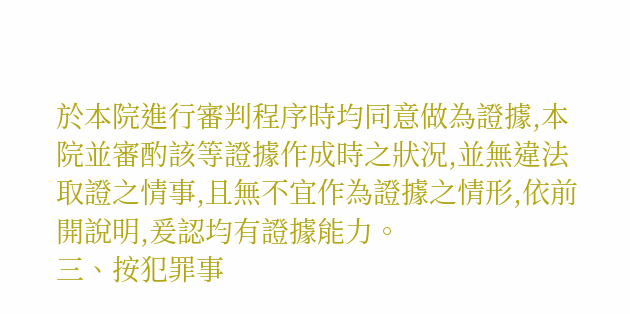於本院進行審判程序時均同意做為證據,本院並審酌該等證據作成時之狀況,並無違法取證之情事,且無不宜作為證據之情形,依前開說明,爰認均有證據能力。
三、按犯罪事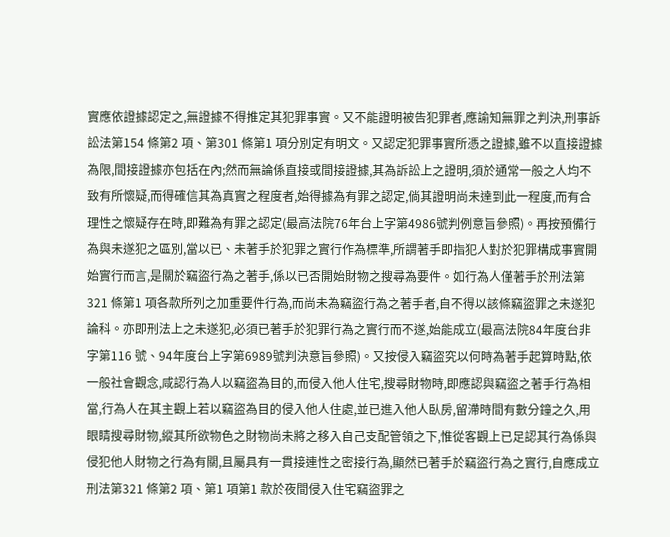實應依證據認定之,無證據不得推定其犯罪事實。又不能證明被告犯罪者,應諭知無罪之判決,刑事訴訟法第154 條第2 項、第301 條第1 項分別定有明文。又認定犯罪事實所憑之證據,雖不以直接證據為限,間接證據亦包括在內;然而無論係直接或間接證據,其為訴訟上之證明,須於通常一般之人均不致有所懷疑,而得確信其為真實之程度者,始得據為有罪之認定,倘其證明尚未達到此一程度,而有合理性之懷疑存在時,即難為有罪之認定(最高法院76年台上字第4986號判例意旨參照)。再按預備行為與未遂犯之區別,當以已、未著手於犯罪之實行作為標準,所謂著手即指犯人對於犯罪構成事實開始實行而言,是關於竊盜行為之著手,係以已否開始財物之搜尋為要件。如行為人僅著手於刑法第321 條第1 項各款所列之加重要件行為,而尚未為竊盜行為之著手者,自不得以該條竊盜罪之未遂犯論科。亦即刑法上之未遂犯,必須已著手於犯罪行為之實行而不遂,始能成立(最高法院84年度台非字第116 號、94年度台上字第6989號判決意旨參照)。又按侵入竊盜究以何時為著手起算時點,依一般社會觀念,咸認行為人以竊盜為目的,而侵入他人住宅,搜尋財物時,即應認與竊盜之著手行為相當,行為人在其主觀上若以竊盜為目的侵入他人住處,並已進入他人臥房,留滯時間有數分鐘之久,用眼睛搜尋財物,縱其所欲物色之財物尚未將之移入自己支配管領之下,惟從客觀上已足認其行為係與侵犯他人財物之行為有關,且屬具有一貫接連性之密接行為,顯然已著手於竊盜行為之實行,自應成立刑法第321 條第2 項、第1 項第1 款於夜間侵入住宅竊盜罪之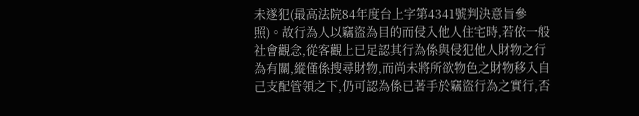未遂犯(最高法院84年度台上字第4341號判決意旨參照)。故行為人以竊盜為目的而侵入他人住宅時,若依一般社會觀念,從客觀上已足認其行為係與侵犯他人財物之行為有關,縱僅係搜尋財物,而尚未將所欲物色之財物移入自己支配管領之下,仍可認為係已著手於竊盜行為之實行,否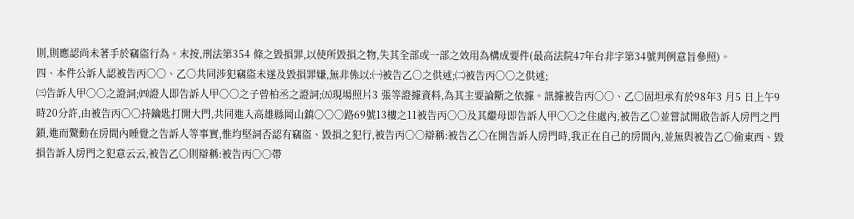則,則應認尚未著手於竊盜行為。末按,刑法第354 條之毀損罪,以使所毀損之物,失其全部或一部之效用為構成要件(最高法院47年台非字第34號判例意旨參照)。
四、本件公訴人認被告丙○○、乙○共同涉犯竊盜未遂及毀損罪嫌,無非係以:㈠被告乙○之供述;㈡被告丙○○之供述;
㈢告訴人甲○○之證詞;㈣證人即告訴人甲○○之子曾柏丞之證詞;㈤現場照片3 張等證據資料,為其主要論斷之依據。訊據被告丙○○、乙○固坦承有於98年3 月5 日上午9 時20分許,由被告丙○○持鑰匙打開大門,共同進入高雄縣岡山鎮○○○路69號13樓之11被告丙○○及其繼母即告訴人甲○○之住處內,被告乙○並嘗試開啟告訴人房門之門鎖,進而驚動在房間內睡覺之告訴人等事實,惟均堅詞否認有竊盜、毀損之犯行,被告丙○○辯稱:被告乙○在開告訴人房門時,我正在自己的房間內,並無與被告乙○偷東西、毀損告訴人房門之犯意云云,被告乙○則辯稱:被告丙○○帶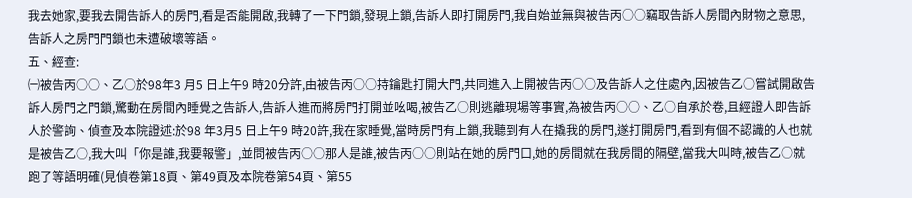我去她家,要我去開告訴人的房門,看是否能開啟,我轉了一下門鎖,發現上鎖,告訴人即打開房門,我自始並無與被告丙○○竊取告訴人房間內財物之意思,告訴人之房門門鎖也未遭破壞等語。
五、經查:
㈠被告丙○○、乙○於98年3 月5 日上午9 時20分許,由被告丙○○持鑰匙打開大門,共同進入上開被告丙○○及告訴人之住處內,因被告乙○嘗試開啟告訴人房門之門鎖,驚動在房間內睡覺之告訴人,告訴人進而將房門打開並吆喝,被告乙○則逃離現場等事實,為被告丙○○、乙○自承於卷,且經證人即告訴人於警詢、偵查及本院證述:於98 年3月5 日上午9 時20許,我在家睡覺,當時房門有上鎖,我聽到有人在撬我的房門,遂打開房門,看到有個不認識的人也就是被告乙○,我大叫「你是誰,我要報警」,並問被告丙○○那人是誰,被告丙○○則站在她的房門口,她的房間就在我房間的隔壁,當我大叫時,被告乙○就跑了等語明確(見偵卷第18頁、第49頁及本院卷第54頁、第55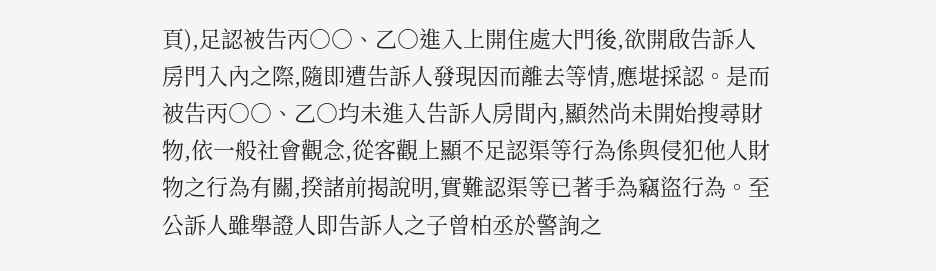頁),足認被告丙○○、乙○進入上開住處大門後,欲開啟告訴人房門入內之際,隨即遭告訴人發現因而離去等情,應堪採認。是而被告丙○○、乙○均未進入告訴人房間內,顯然尚未開始搜尋財物,依一般社會觀念,從客觀上顯不足認渠等行為係與侵犯他人財物之行為有關,揆諸前揭說明,實難認渠等已著手為竊盜行為。至公訴人雖舉證人即告訴人之子曾柏丞於警詢之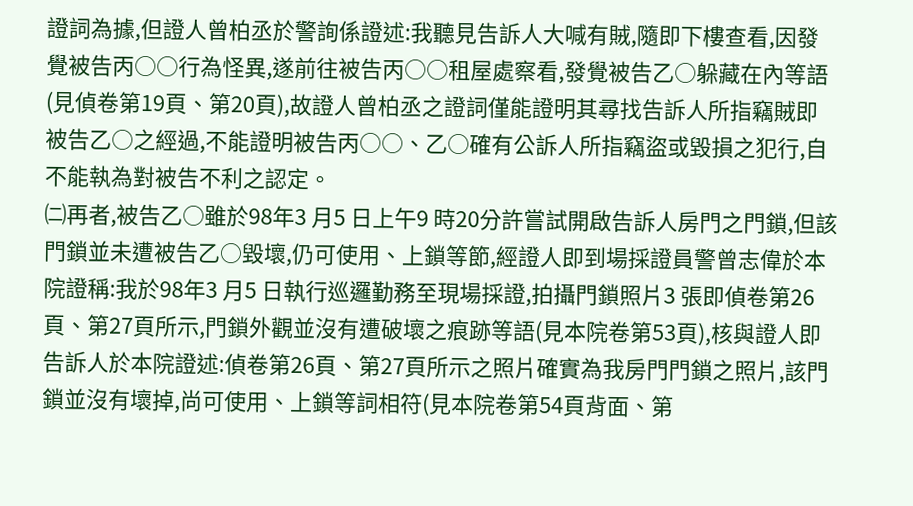證詞為據,但證人曾柏丞於警詢係證述:我聽見告訴人大喊有賊,隨即下樓查看,因發覺被告丙○○行為怪異,遂前往被告丙○○租屋處察看,發覺被告乙○躲藏在內等語(見偵卷第19頁、第20頁),故證人曾柏丞之證詞僅能證明其尋找告訴人所指竊賊即被告乙○之經過,不能證明被告丙○○、乙○確有公訴人所指竊盜或毀損之犯行,自不能執為對被告不利之認定。
㈡再者,被告乙○雖於98年3 月5 日上午9 時20分許嘗試開啟告訴人房門之門鎖,但該門鎖並未遭被告乙○毀壞,仍可使用、上鎖等節,經證人即到場採證員警曾志偉於本院證稱:我於98年3 月5 日執行巡邏勤務至現場採證,拍攝門鎖照片3 張即偵卷第26頁、第27頁所示,門鎖外觀並沒有遭破壞之痕跡等語(見本院卷第53頁),核與證人即告訴人於本院證述:偵卷第26頁、第27頁所示之照片確實為我房門門鎖之照片,該門鎖並沒有壞掉,尚可使用、上鎖等詞相符(見本院卷第54頁背面、第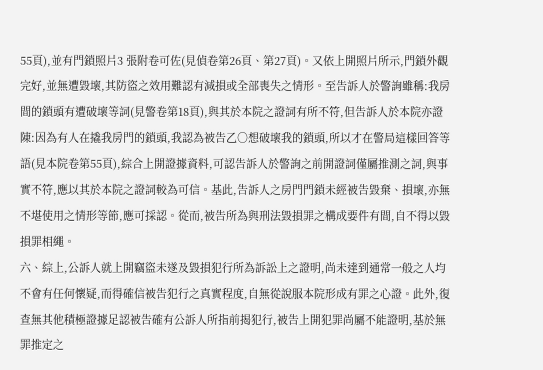55頁),並有門鎖照片3 張附卷可佐(見偵卷第26頁、第27頁)。又依上開照片所示,門鎖外觀完好,並無遭毀壞,其防盜之效用難認有減損或全部喪失之情形。至告訴人於警詢雖稱:我房間的鎖頭有遭破壞等詞(見警卷第18頁),與其於本院之證詞有所不符,但告訴人於本院亦證陳:因為有人在撬我房門的鎖頭,我認為被告乙○想破壞我的鎖頭,所以才在警局這樣回答等語(見本院卷第55頁),綜合上開證據資料,可認告訴人於警詢之前開證詞僅屬推測之詞,與事實不符,應以其於本院之證詞較為可信。基此,告訴人之房門門鎖未經被告毀棄、損壞,亦無不堪使用之情形等節,應可採認。從而,被告所為與刑法毀損罪之構成要件有間,自不得以毀損罪相繩。
六、綜上,公訴人就上開竊盜未遂及毀損犯行所為訴訟上之證明,尚未達到通常一般之人均不會有任何懷疑,而得確信被告犯行之真實程度,自無從說服本院形成有罪之心證。此外,復查無其他積極證據足認被告確有公訴人所指前揭犯行,被告上開犯罪尚屬不能證明,基於無罪推定之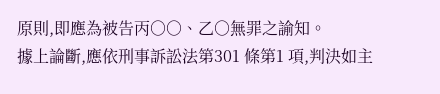原則,即應為被告丙○○、乙○無罪之諭知。
據上論斷,應依刑事訴訟法第301 條第1 項,判決如主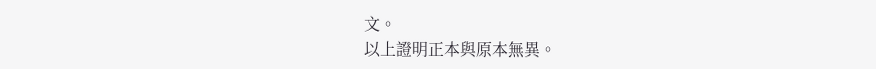文。
以上證明正本與原本無異。